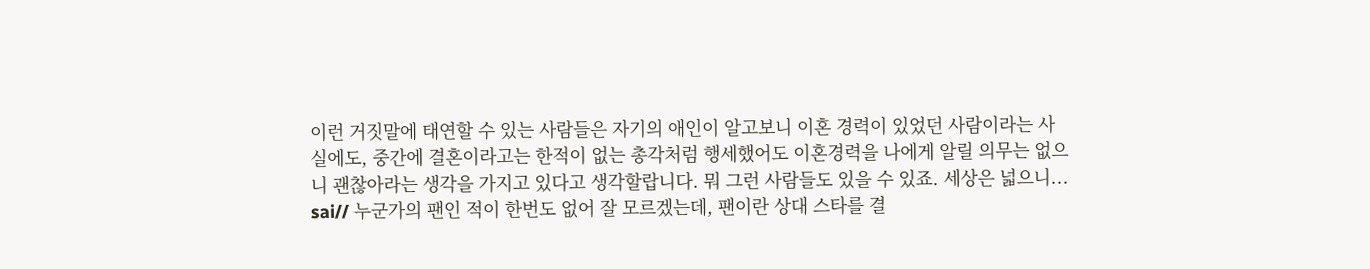이런 거짓말에 태연할 수 있는 사람들은 자기의 애인이 알고보니 이혼 경력이 있었던 사람이라는 사실에도, 중간에 결혼이라고는 한적이 없는 총각처럼 행세했어도 이혼경력을 나에게 알릴 의무는 없으니 괜찮아라는 생각을 가지고 있다고 생각할랍니다. 뭐 그런 사람들도 있을 수 있죠. 세상은 넓으니...
sai// 누군가의 팬인 적이 한번도 없어 잘 모르겠는데, 팬이란 상대 스타를 결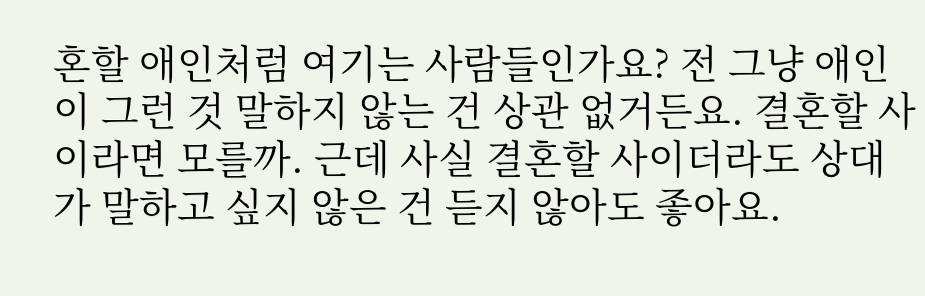혼할 애인처럼 여기는 사람들인가요? 전 그냥 애인이 그런 것 말하지 않는 건 상관 없거든요. 결혼할 사이라면 모를까. 근데 사실 결혼할 사이더라도 상대가 말하고 싶지 않은 건 듣지 않아도 좋아요.